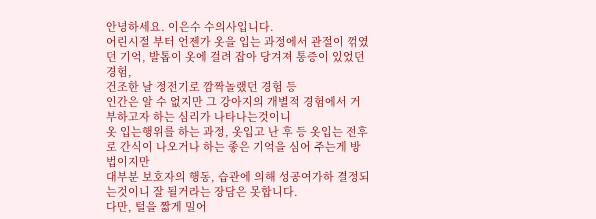안녕하세요. 이은수 수의사입니다.
어린시절 부터 언젠가 옷을 입는 과정에서 관절이 꺾였던 기억, 발톱이 옷에 걸려 잡아 당겨져 통증이 있었던 경험,
건조한 날 정전기로 깜짝놀랬던 경험 등
인간은 알 수 없지만 그 강아지의 개별적 경험에서 거부하고자 하는 심리가 나타나는것이니
옷 입는행위를 하는 과정, 옷입고 난 후 등 옷입는 전후로 간식이 나오거나 하는 좋은 기억을 심어 주는게 방법이지만
대부분 보호자의 행동, 습관에 의해 성공여가하 결정되는것이니 잘 될거라는 장담은 못합니다.
다만, 털을 짧게 밀어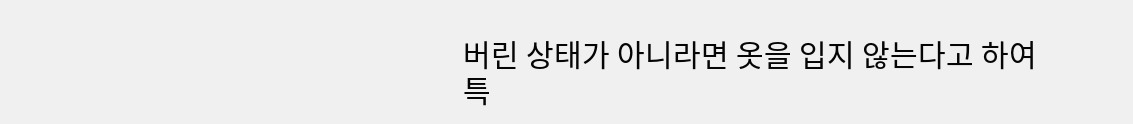버린 상태가 아니라면 옷을 입지 않는다고 하여 특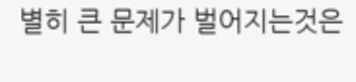별히 큰 문제가 벌어지는것은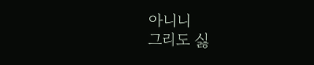아니니
그리도 싫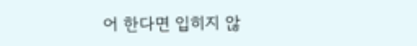어 한다면 입히지 않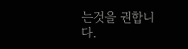는것을 권합니다.